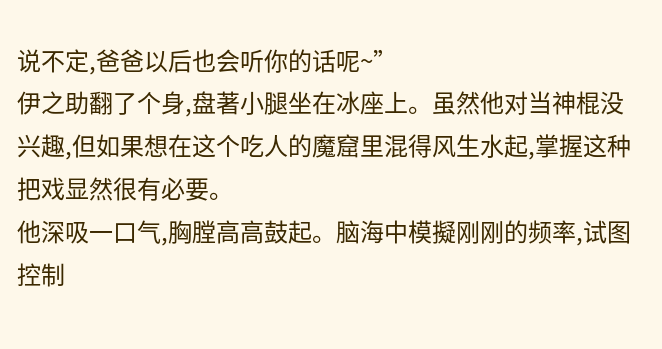说不定,爸爸以后也会听你的话呢~”
伊之助翻了个身,盘著小腿坐在冰座上。虽然他对当神棍没兴趣,但如果想在这个吃人的魔窟里混得风生水起,掌握这种把戏显然很有必要。
他深吸一口气,胸膛高高鼓起。脑海中模擬刚刚的频率,试图控制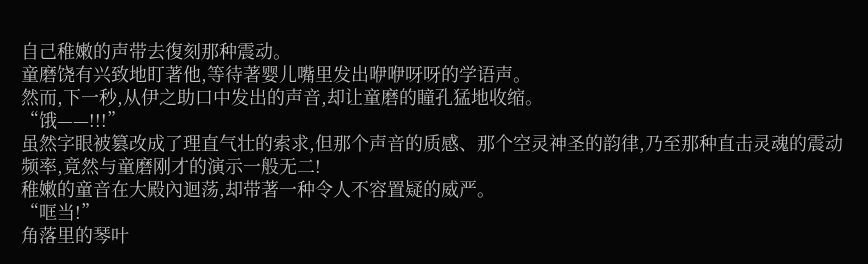自己稚嫩的声带去復刻那种震动。
童磨饶有兴致地盯著他,等待著婴儿嘴里发出咿咿呀呀的学语声。
然而,下一秒,从伊之助口中发出的声音,却让童磨的瞳孔猛地收缩。
“饿——!!!”
虽然字眼被篡改成了理直气壮的索求,但那个声音的质感、那个空灵神圣的韵律,乃至那种直击灵魂的震动频率,竟然与童磨刚才的演示一般无二!
稚嫩的童音在大殿內迴荡,却带著一种令人不容置疑的威严。
“哐当!”
角落里的琴叶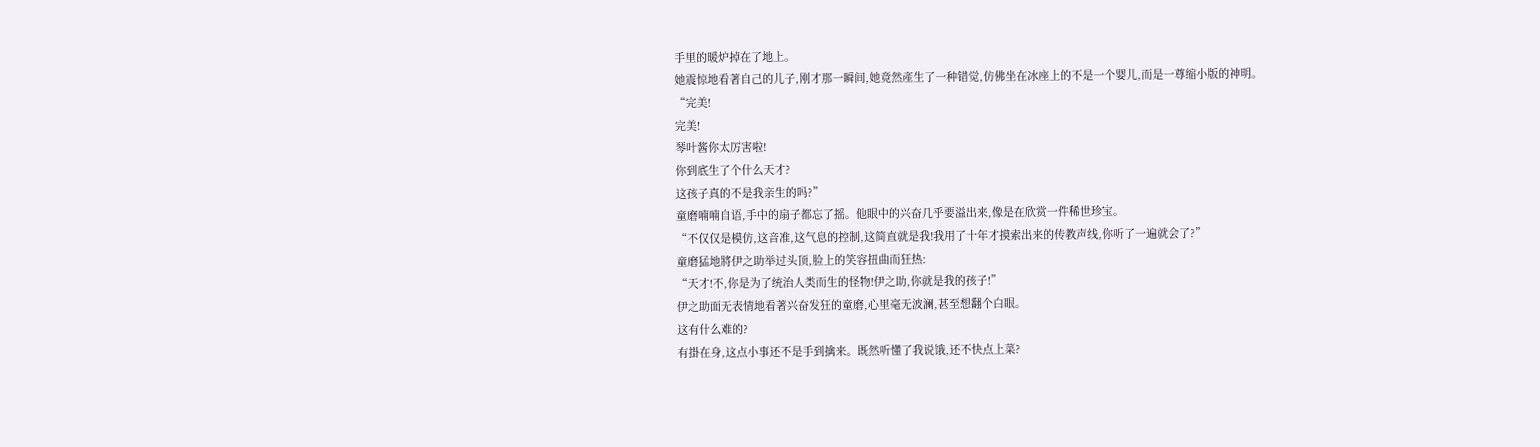手里的暖炉掉在了地上。
她震惊地看著自己的儿子,刚才那一瞬间,她竟然產生了一种错觉,仿佛坐在冰座上的不是一个婴儿,而是一尊缩小版的神明。
“完美!
完美!
琴叶酱你太厉害啦!
你到底生了个什么天才?
这孩子真的不是我亲生的吗?”
童磨喃喃自语,手中的扇子都忘了摇。他眼中的兴奋几乎要溢出来,像是在欣赏一件稀世珍宝。
“不仅仅是模仿,这音准,这气息的控制,这简直就是我!我用了十年才摸索出来的传教声线,你听了一遍就会了?”
童磨猛地將伊之助举过头顶,脸上的笑容扭曲而狂热:
“天才!不,你是为了统治人类而生的怪物!伊之助,你就是我的孩子!”
伊之助面无表情地看著兴奋发狂的童磨,心里毫无波澜,甚至想翻个白眼。
这有什么难的?
有掛在身,这点小事还不是手到擒来。既然听懂了我说饿,还不快点上菜?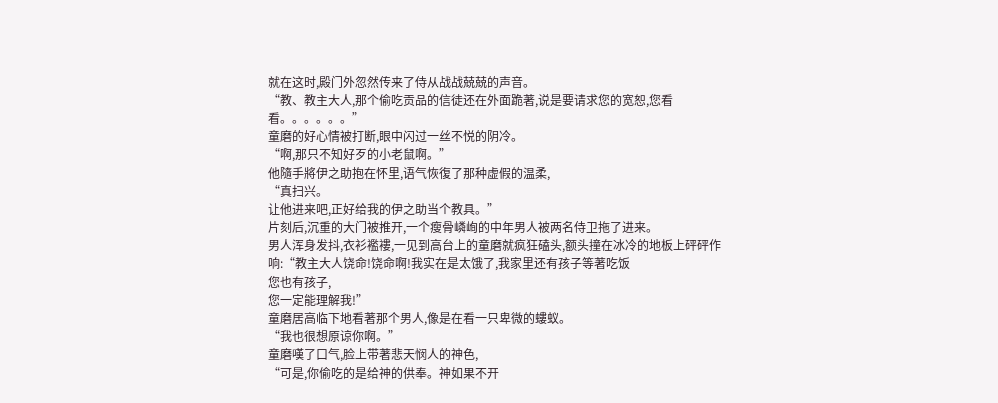就在这时,殿门外忽然传来了侍从战战兢兢的声音。
“教、教主大人,那个偷吃贡品的信徒还在外面跪著,说是要请求您的宽恕,您看看。。。。。。”
童磨的好心情被打断,眼中闪过一丝不悦的阴冷。
“啊,那只不知好歹的小老鼠啊。”
他隨手將伊之助抱在怀里,语气恢復了那种虚假的温柔,
“真扫兴。
让他进来吧,正好给我的伊之助当个教具。”
片刻后,沉重的大门被推开,一个瘦骨嶙峋的中年男人被两名侍卫拖了进来。
男人浑身发抖,衣衫襤褸,一见到高台上的童磨就疯狂磕头,额头撞在冰冷的地板上砰砰作响:“教主大人饶命!饶命啊!我实在是太饿了,我家里还有孩子等著吃饭
您也有孩子,
您一定能理解我!”
童磨居高临下地看著那个男人,像是在看一只卑微的螻蚁。
“我也很想原谅你啊。”
童磨嘆了口气,脸上带著悲天悯人的神色,
“可是,你偷吃的是给神的供奉。神如果不开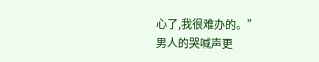心了,我很难办的。”
男人的哭喊声更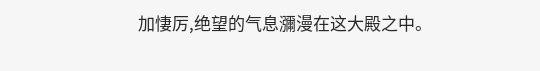加悽厉,绝望的气息瀰漫在这大殿之中。